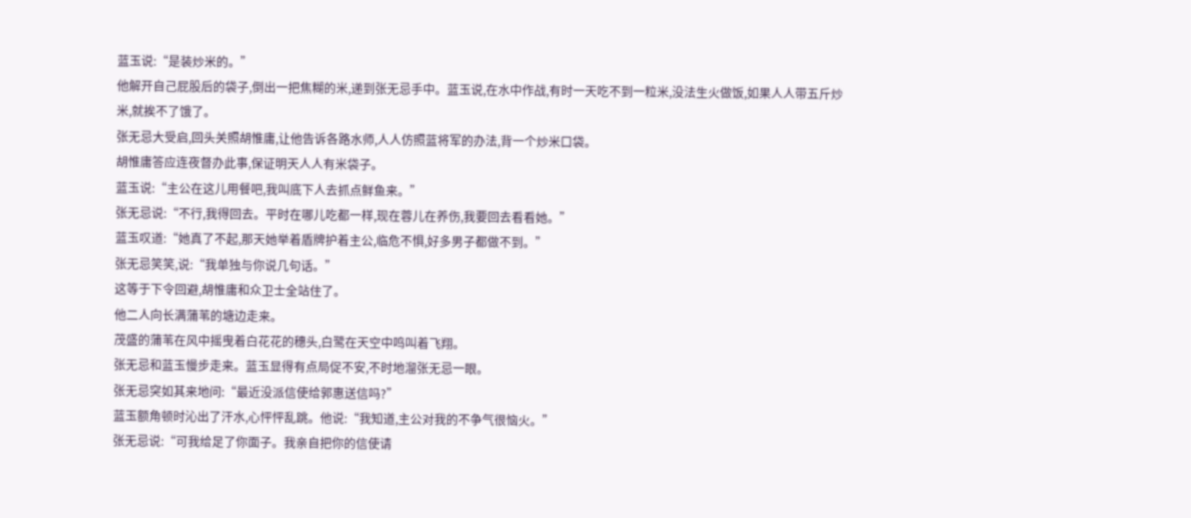蓝玉说:“是装炒米的。”
他解开自己屁股后的袋子,倒出一把焦糊的米,递到张无忌手中。蓝玉说,在水中作战,有时一天吃不到一粒米,没法生火做饭,如果人人带五斤炒米,就挨不了饿了。
张无忌大受启,回头关照胡惟庸,让他告诉各路水师,人人仿照蓝将军的办法,背一个炒米口袋。
胡惟庸答应连夜督办此事,保证明天人人有米袋子。
蓝玉说:“主公在这儿用餐吧,我叫底下人去抓点鲜鱼来。”
张无忌说:“不行,我得回去。平时在哪儿吃都一样,现在蓉儿在养伤,我要回去看看她。”
蓝玉叹道:“她真了不起,那天她举着盾牌护着主公,临危不惧,好多男子都做不到。”
张无忌笑笑,说:“我单独与你说几句话。”
这等于下令回避,胡惟庸和众卫士全站住了。
他二人向长满蒲苇的塘边走来。
茂盛的蒲苇在风中摇曳着白花花的穗头,白鹭在天空中鸣叫着飞翔。
张无忌和蓝玉慢步走来。蓝玉显得有点局促不安,不时地溜张无忌一眼。
张无忌突如其来地问:“最近没派信使给郭惠送信吗?”
蓝玉额角顿时沁出了汗水,心怦怦乱跳。他说:“我知道,主公对我的不争气很恼火。”
张无忌说:“可我给足了你面子。我亲自把你的信使请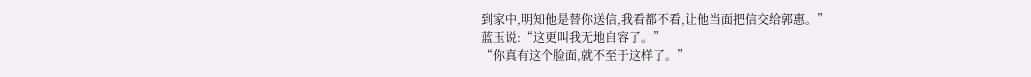到家中,明知他是替你送信,我看都不看,让他当面把信交给郭惠。”
蓝玉说:“这更叫我无地自容了。”
“你真有这个脸面,就不至于这样了。”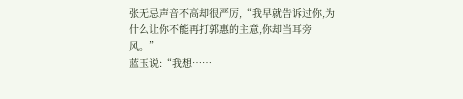张无忌声音不高却很严厉,“我早就告诉过你,为什么让你不能再打郭惠的主意,你却当耳旁风。”
蓝玉说:“我想……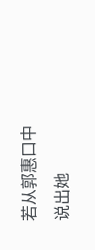若从郭惠口中说出她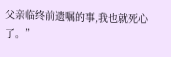父亲临终前遗嘱的事,我也就死心了。”